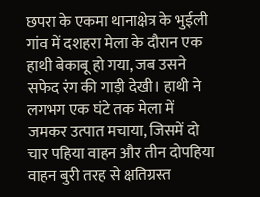छपरा के एकमा थानाक्षेत्र के भुईली गांव में दशहरा मेला के दौरान एक हाथी बेकाबू हो गया, जब उसने सफेद रंग की गाड़ी देखी। हाथी ने लगभग एक घंटे तक मेला में जमकर उत्पात मचाया, जिसमें दो चार पहिया वाहन और तीन दोपहिया वाहन बुरी तरह से क्षतिग्रस्त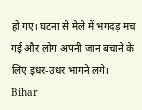हो गए। घटना से मेले में भगदड़ मच गई और लोग अपनी जान बचाने के लिए इधर-उधर भागने लगे।
Bihar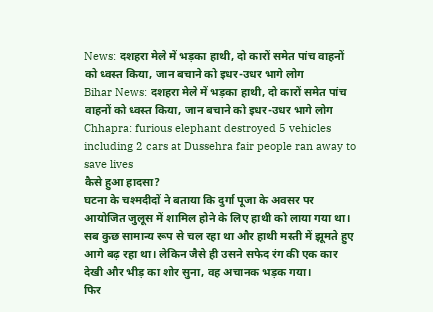News: दशहरा मेले में भड़का हाथी, दो कारों समेत पांच वाहनों को ध्वस्त किया, जान बचाने को इधर-उधर भागे लोग
Bihar News: दशहरा मेले में भड़का हाथी, दो कारों समेत पांच वाहनों को ध्वस्त किया, जान बचाने को इधर-उधर भागे लोग
Chhapra: furious elephant destroyed 5 vehicles including 2 cars at Dussehra fair people ran away to save lives
कैसे हुआ हादसा?
घटना के चश्मदीदों ने बताया कि दुर्गा पूजा के अवसर पर आयोजित जुलूस में शामिल होने के लिए हाथी को लाया गया था। सब कुछ सामान्य रूप से चल रहा था और हाथी मस्ती में झूमते हुए आगे बढ़ रहा था। लेकिन जैसे ही उसने सफेद रंग की एक कार देखी और भीड़ का शोर सुना, वह अचानक भड़क गया।
फिर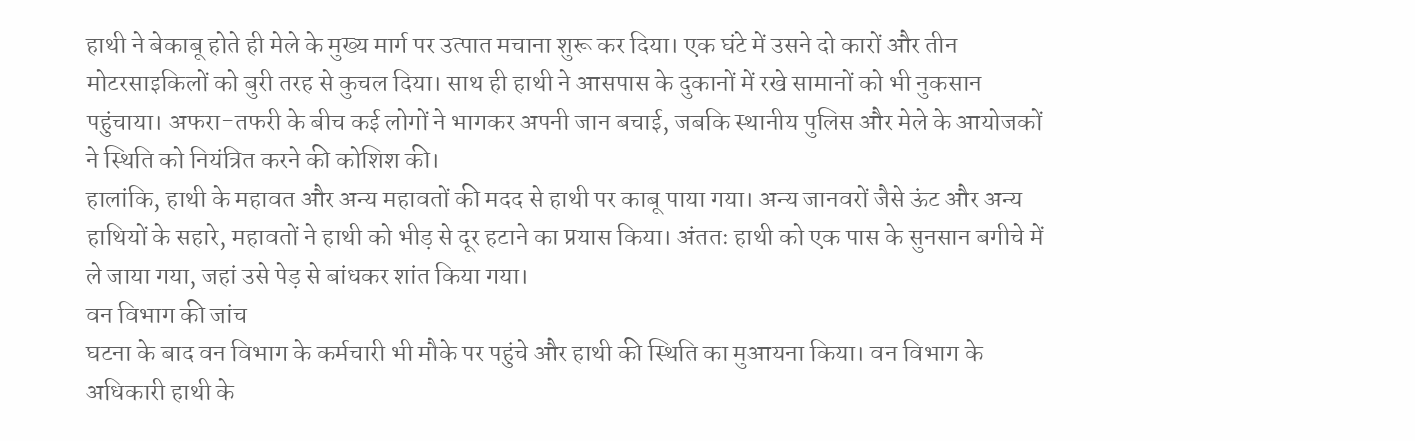हाथी ने बेकाबू होते ही मेले के मुख्य मार्ग पर उत्पात मचाना शुरू कर दिया। एक घंटे में उसने दो कारों और तीन मोटरसाइकिलों को बुरी तरह से कुचल दिया। साथ ही हाथी ने आसपास के दुकानों में रखे सामानों को भी नुकसान पहुंचाया। अफरा-तफरी के बीच कई लोगों ने भागकर अपनी जान बचाई, जबकि स्थानीय पुलिस और मेले के आयोजकों ने स्थिति को नियंत्रित करने की कोशिश की।
हालांकि, हाथी के महावत और अन्य महावतों की मदद से हाथी पर काबू पाया गया। अन्य जानवरों जैसे ऊंट और अन्य हाथियों के सहारे, महावतों ने हाथी को भीड़ से दूर हटाने का प्रयास किया। अंततः हाथी को एक पास के सुनसान बगीचे में ले जाया गया, जहां उसे पेड़ से बांधकर शांत किया गया।
वन विभाग की जांच
घटना के बाद वन विभाग के कर्मचारी भी मौके पर पहुंचे और हाथी की स्थिति का मुआयना किया। वन विभाग के अधिकारी हाथी के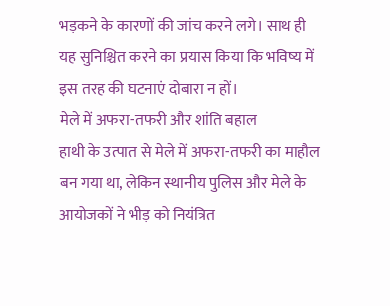भड़कने के कारणों की जांच करने लगे। साथ ही यह सुनिश्चित करने का प्रयास किया कि भविष्य में इस तरह की घटनाएं दोबारा न हों।
मेले में अफरा-तफरी और शांति बहाल
हाथी के उत्पात से मेले में अफरा-तफरी का माहौल बन गया था, लेकिन स्थानीय पुलिस और मेले के आयोजकों ने भीड़ को नियंत्रित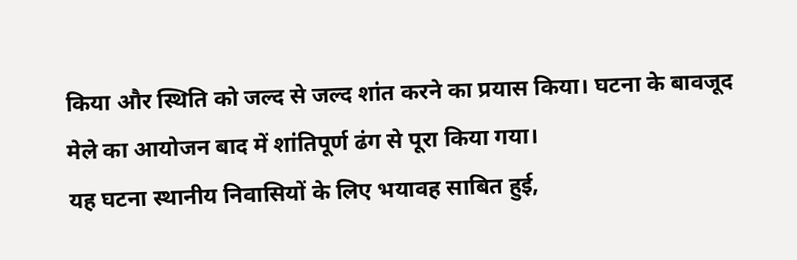किया और स्थिति को जल्द से जल्द शांत करने का प्रयास किया। घटना के बावजूद मेले का आयोजन बाद में शांतिपूर्ण ढंग से पूरा किया गया।
यह घटना स्थानीय निवासियों के लिए भयावह साबित हुई,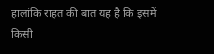हालांकि राहत की बात यह है कि इसमें किसी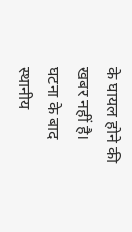के घायल होने की खबर नहीं है। घटना के बाद स्थानीय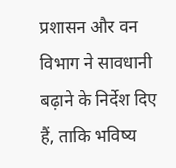प्रशासन और वन विभाग ने सावधानी बढ़ाने के निर्देश दिए हैं, ताकि भविष्य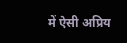में ऐसी अप्रिय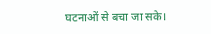घटनाओं से बचा जा सके।